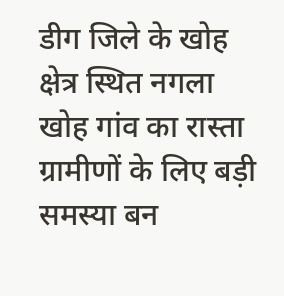डीग जिले के खोह क्षेत्र स्थित नगला खोह गांव का रास्ता ग्रामीणों के लिए बड़ी समस्या बन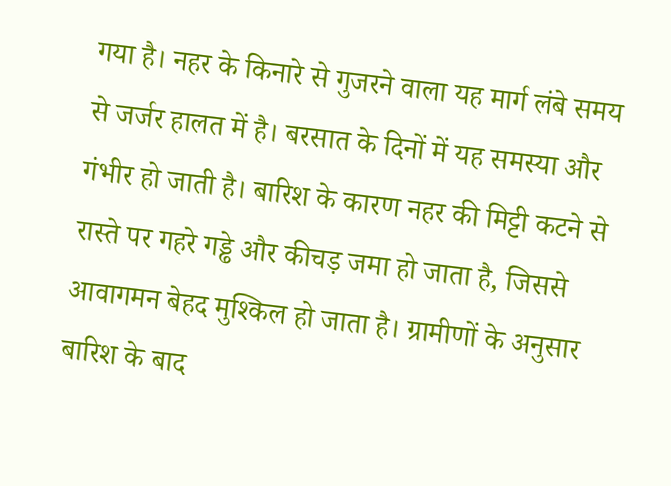गया है। नहर के किनारे से गुजरने वाला यह मार्ग लंबे समय से जर्जर हालत में है। बरसात के दिनों में यह समस्या और गंभीर हो जाती है। बारिश के कारण नहर की मिट्टी कटने से रास्ते पर गहरे गड्ढे और कीचड़ जमा हो जाता है, जिससे आवागमन बेहद मुश्किल हो जाता है। ग्रामीणों के अनुसार बारिश के बाद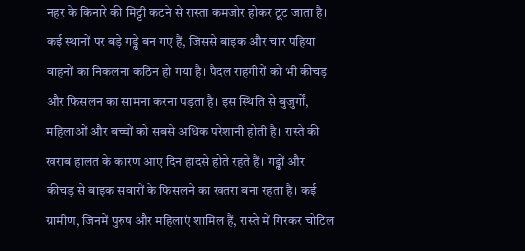नहर के किनारे की मिट्टी कटने से रास्ता कमजोर होकर टूट जाता है। कई स्थानों पर बड़े गड्ढे बन गए हैं, जिससे बाइक और चार पहिया वाहनों का निकलना कठिन हो गया है। पैदल राहगीरों को भी कीचड़ और फिसलन का सामना करना पड़ता है। इस स्थिति से बुजुर्गों, महिलाओं और बच्चों को सबसे अधिक परेशानी होती है। रास्ते की खराब हालत के कारण आए दिन हादसे होते रहते हैं। गड्ढों और कीचड़ से बाइक सवारों के फिसलने का खतरा बना रहता है। कई ग्रामीण, जिनमें पुरुष और महिलाएं शामिल हैं, रास्ते में गिरकर चोटिल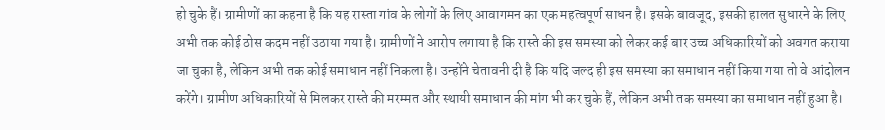हो चुके हैं। ग्रामीणों का कहना है कि यह रास्ता गांव के लोगों के लिए आवागमन का एक महत्वपूर्ण साधन है। इसके बावजूद, इसकी हालत सुधारने के लिए अभी तक कोई ठोस कदम नहीं उठाया गया है। ग्रामीणों ने आरोप लगाया है कि रास्ते की इस समस्या को लेकर कई बार उच्च अधिकारियों को अवगत कराया जा चुका है, लेकिन अभी तक कोई समाधान नहीं निकला है। उन्होंने चेतावनी दी है कि यदि जल्द ही इस समस्या का समाधान नहीं किया गया तो वे आंदोलन करेंगे। ग्रामीण अधिकारियों से मिलकर रास्ते की मरम्मत और स्थायी समाधान की मांग भी कर चुके हैं, लेकिन अभी तक समस्या का समाधान नहीं हुआ है।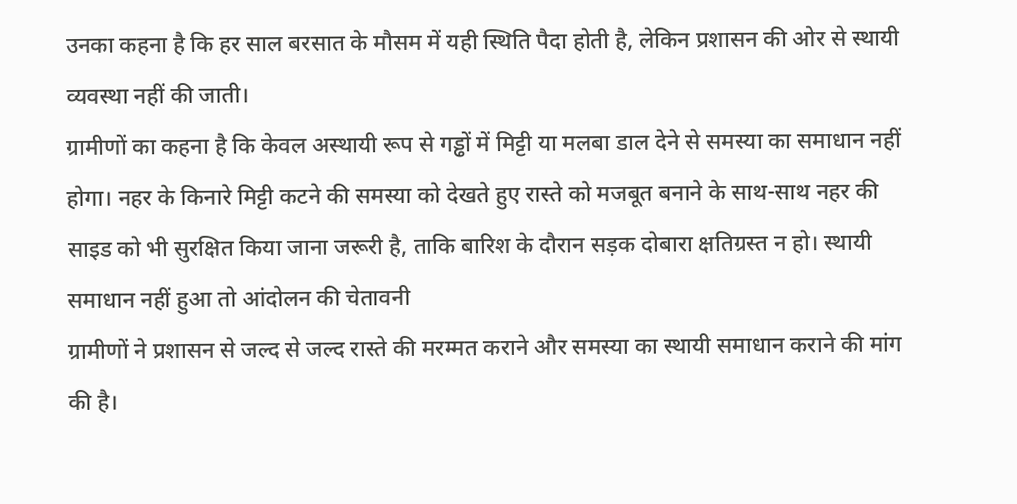उनका कहना है कि हर साल बरसात के मौसम में यही स्थिति पैदा होती है, लेकिन प्रशासन की ओर से स्थायी व्यवस्था नहीं की जाती।
ग्रामीणों का कहना है कि केवल अस्थायी रूप से गड्ढों में मिट्टी या मलबा डाल देने से समस्या का समाधान नहीं होगा। नहर के किनारे मिट्टी कटने की समस्या को देखते हुए रास्ते को मजबूत बनाने के साथ-साथ नहर की साइड को भी सुरक्षित किया जाना जरूरी है, ताकि बारिश के दौरान सड़क दोबारा क्षतिग्रस्त न हो। स्थायी समाधान नहीं हुआ तो आंदोलन की चेतावनी
ग्रामीणों ने प्रशासन से जल्द से जल्द रास्ते की मरम्मत कराने और समस्या का स्थायी समाधान कराने की मांग की है।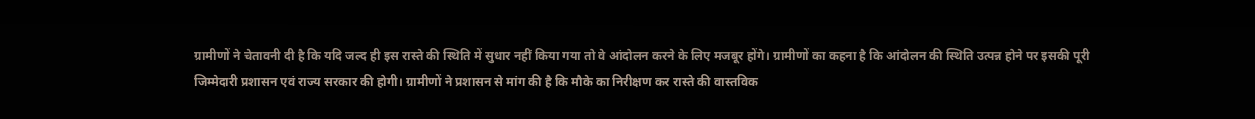ग्रामीणों ने चेतावनी दी है कि यदि जल्द ही इस रास्ते की स्थिति में सुधार नहीं किया गया तो वे आंदोलन करने के लिए मजबूर होंगे। ग्रामीणों का कहना है कि आंदोलन की स्थिति उत्पन्न होने पर इसकी पूरी जिम्मेदारी प्रशासन एवं राज्य सरकार की होगी। ग्रामीणों ने प्रशासन से मांग की है कि मौके का निरीक्षण कर रास्ते की वास्तविक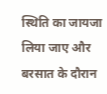स्थिति का जायजा लिया जाए और बरसात के दौरान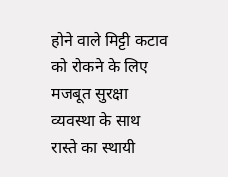होने वाले मिट्टी कटाव को रोकने के लिए मजबूत सुरक्षा व्यवस्था के साथ रास्ते का स्थायी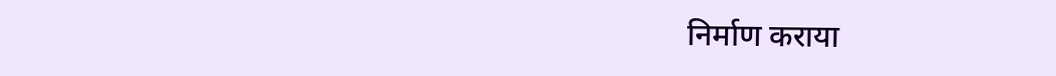निर्माण कराया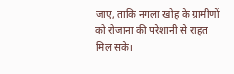जाए, ताकि नगला खोह के ग्रामीणों को रोजाना की परेशानी से राहत मिल सके।